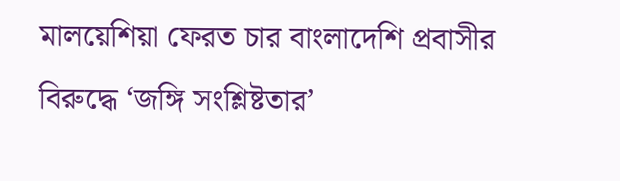মালয়েশিয়া ফেরত চার বাংলাদেশি প্রবাসীর বিরুদ্ধে ‘জঙ্গি সংশ্লিষ্টতার’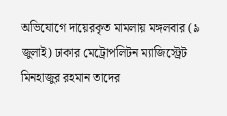অভিযোগে দায়েরকৃত মামলায় মঙ্গলবার (৯ জুলাই) ঢাকার মেট্রোপলিটন ম্যাজিস্ট্রেট মিনহাজুর রহমান তাদের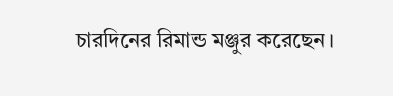চারদিনের রিমান্ড মঞ্জুর করেছেন।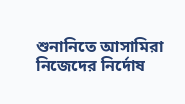শুনানিতে আসামিরা নিজেদের নির্দোষ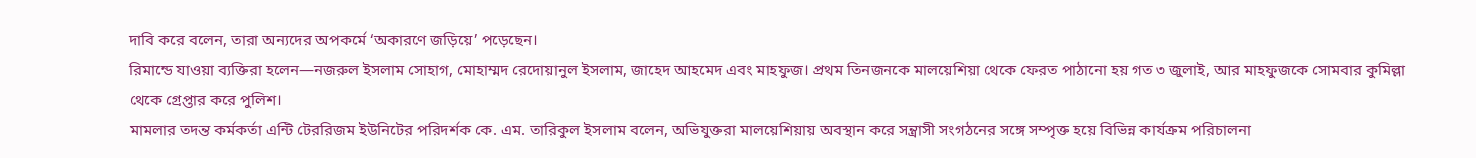দাবি করে বলেন, তারা অন্যদের অপকর্মে ‘অকারণে জড়িয়ে’ পড়েছেন।
রিমান্ডে যাওয়া ব্যক্তিরা হলেন—নজরুল ইসলাম সোহাগ, মোহাম্মদ রেদোয়ানুল ইসলাম, জাহেদ আহমেদ এবং মাহফুজ। প্রথম তিনজনকে মালয়েশিয়া থেকে ফেরত পাঠানো হয় গত ৩ জুলাই, আর মাহফুজকে সোমবার কুমিল্লা থেকে গ্রেপ্তার করে পুলিশ।
মামলার তদন্ত কর্মকর্তা এন্টি টেররিজম ইউনিটের পরিদর্শক কে. এম. তারিকুল ইসলাম বলেন, অভিযুক্তরা মালয়েশিয়ায় অবস্থান করে সন্ত্রাসী সংগঠনের সঙ্গে সম্পৃক্ত হয়ে বিভিন্ন কার্যক্রম পরিচালনা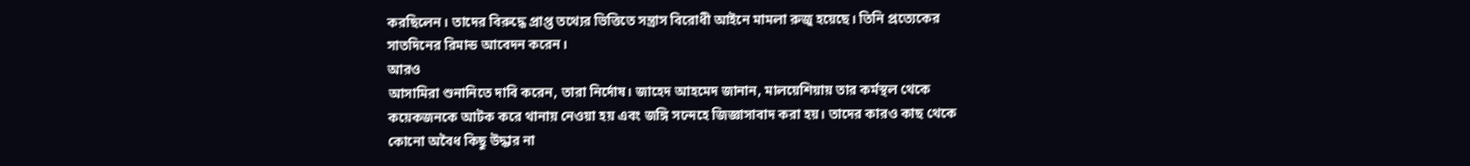করছিলেন। তাদের বিরুদ্ধে প্রাপ্ত তথ্যের ভিত্তিতে সন্ত্রাস বিরোধী আইনে মামলা রুজু হয়েছে। তিনি প্রত্যেকের সাতদিনের রিমান্ড আবেদন করেন।
আরও
আসামিরা শুনানিতে দাবি করেন, তারা নির্দোষ। জাহেদ আহমেদ জানান, মালয়েশিয়ায় তার কর্মস্থল থেকে কয়েকজনকে আটক করে থানায় নেওয়া হয় এবং জঙ্গি সন্দেহে জিজ্ঞাসাবাদ করা হয়। তাদের কারও কাছ থেকে কোনো অবৈধ কিছু উদ্ধার না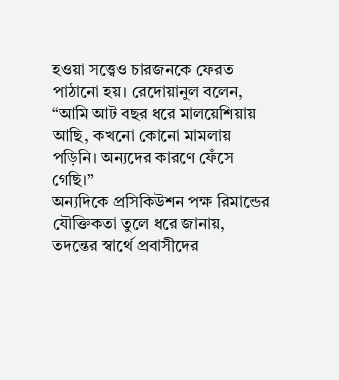হওয়া সত্ত্বেও চারজনকে ফেরত পাঠানো হয়। রেদোয়ানুল বলেন, “আমি আট বছর ধরে মালয়েশিয়ায় আছি, কখনো কোনো মামলায় পড়িনি। অন্যদের কারণে ফেঁসে গেছি।”
অন্যদিকে প্রসিকিউশন পক্ষ রিমান্ডের যৌক্তিকতা তুলে ধরে জানায়, তদন্তের স্বার্থে প্রবাসীদের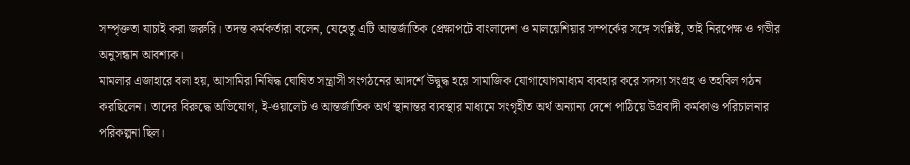সম্পৃক্ততা যাচাই করা জরুরি। তদন্ত কর্মকর্তারা বলেন, যেহেতু এটি আন্তর্জাতিক প্রেক্ষাপটে বাংলাদেশ ও মালয়েশিয়ার সম্পর্কের সঙ্গে সংশ্লিষ্ট, তাই নিরপেক্ষ ও গভীর অনুসন্ধান আবশ্যক।
মামলার এজাহারে বলা হয়, আসামিরা নিষিদ্ধ ঘোষিত সন্ত্রাসী সংগঠনের আদর্শে উদ্বুদ্ধ হয়ে সামাজিক যোগাযোগমাধ্যম ব্যবহার করে সদস্য সংগ্রহ ও তহবিল গঠন করছিলেন। তাদের বিরুদ্ধে অভিযোগ, ই-ওয়ালেট ও আন্তর্জাতিক অর্থ স্থানান্তর ব্যবস্থার মাধ্যমে সংগৃহীত অর্থ অন্যান্য দেশে পাঠিয়ে উগ্রবাদী কর্মকাণ্ড পরিচালনার পরিকল্পনা ছিল।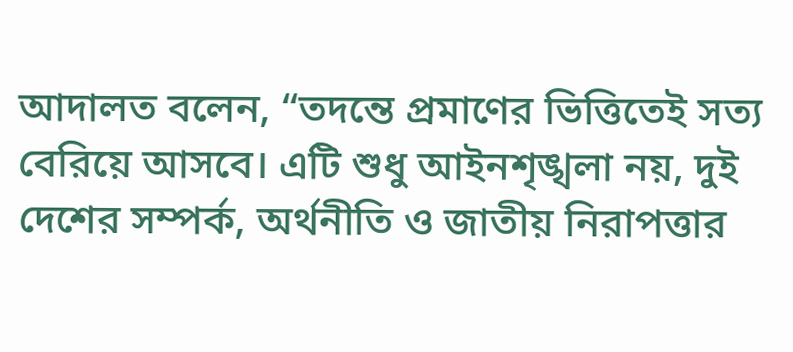আদালত বলেন, “তদন্তে প্রমাণের ভিত্তিতেই সত্য বেরিয়ে আসবে। এটি শুধু আইনশৃঙ্খলা নয়, দুই দেশের সম্পর্ক, অর্থনীতি ও জাতীয় নিরাপত্তার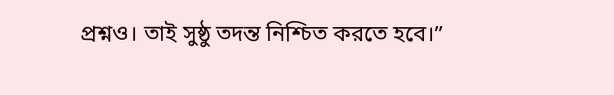প্রশ্নও। তাই সুষ্ঠু তদন্ত নিশ্চিত করতে হবে।”